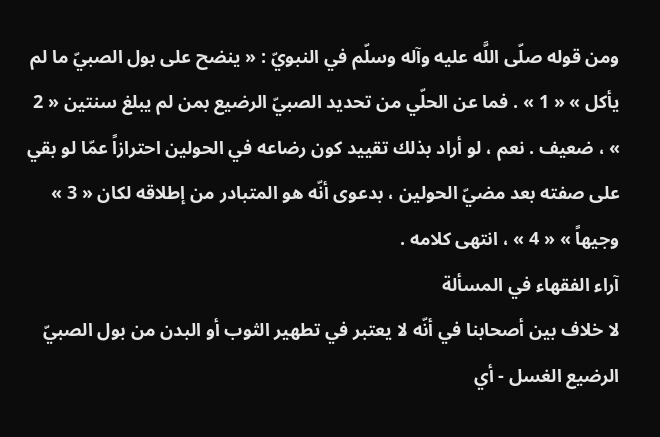ومن قوله صلّى اللَّه عليه وآله وسلّم في النبويّ : « ينضح على بول الصبيّ ما لم يأكل » « 1 » . فما عن الحلّي من تحديد الصبيّ الرضيع بمن لم يبلغ سنتين « 2 » ، ضعيف . نعم ، لو أراد بذلك تقييد كون رضاعه في الحولين احترازاً عمّا لو بقي على صفته بعد مضيّ الحولين ، بدعوى أنّه هو المتبادر من إطلاقه لكان « 3 » وجيهاً » « 4 » ، انتهى كلامه .
آراء الفقهاء في المسألة
لا خلاف بين أصحابنا في أنّه لا يعتبر في تطهير الثوب أو البدن من بول الصبيّ الرضيع الغسل - أي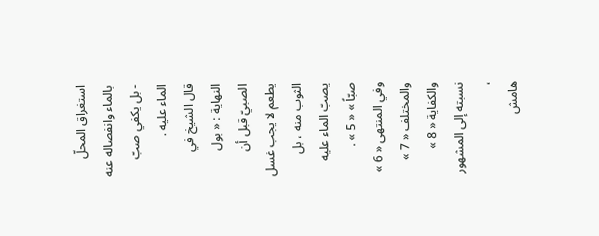استغراق المحلّ بالماء وانفصاله عنه - بل يكفي صبّ الماء عليه .
قال الشيخ في النهاية : « بول الصبيّ قبل أن يطعم لا يجب غسل الثوب منه ، بل يصبّ الماء عليه صبّاً » « 5 » .
وفي المنتهى « 6 » والمختلف « 7 » والكفاية « 8 » نسبته إلى المشهور ،
هامش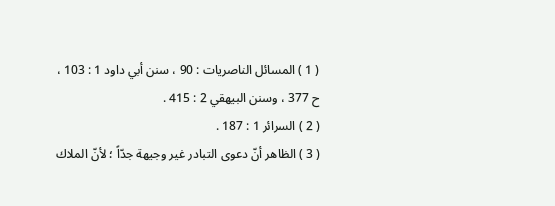( 1 ) المسائل الناصريات : 90 ، سنن أبي داود 1 : 103 ، ح 377 ، وسنن البيهقي 2 : 415 .
( 2 ) السرائر 1 : 187 .
( 3 ) الظاهر أنّ دعوى التبادر غير وجيهة جدّاً ؛ لأنّ الملاك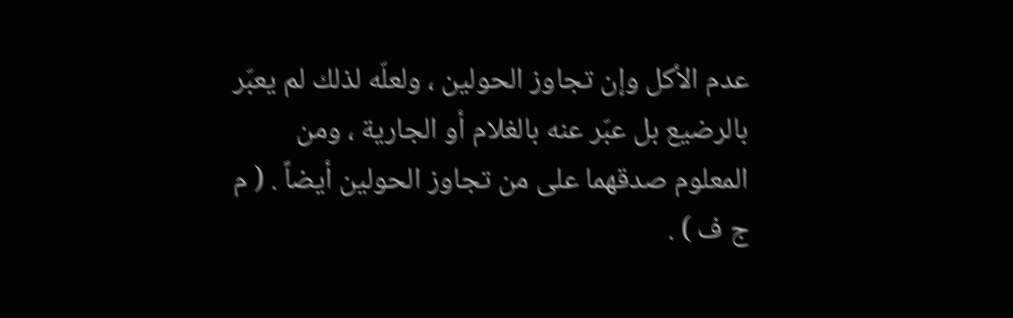عدم الأكل وإن تجاوز الحولين ، ولعلّه لذلك لم يعبّر بالرضيع بل عبّر عنه بالغلام أو الجارية ، ومن المعلوم صدقهما على من تجاوز الحولين أيضاً . ( م ج ف ) .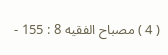( 4 ) مصباح الفقيه 8 : 155 -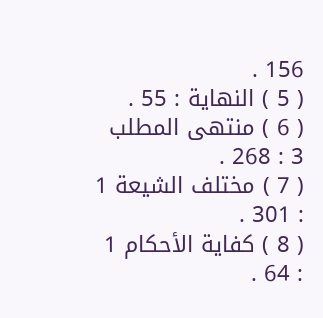156 .
( 5 ) النهاية : 55 .
( 6 ) منتهى المطلب 3 : 268 .
( 7 ) مختلف الشيعة 1 : 301 .
( 8 ) كفاية الأحكام 1 : 64 .